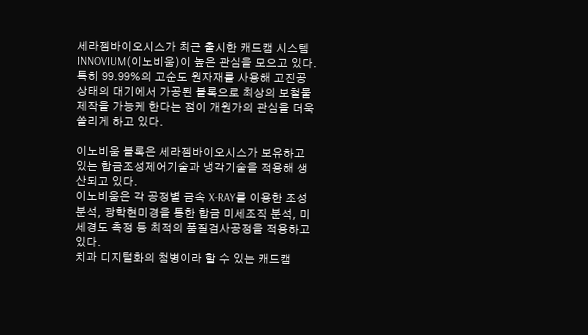세라젬바이오시스가 최근 출시한 캐드캠 시스템 INNOVIUM(이노비움)이 높은 관심을 모으고 있다. 특히 99.99%의 고순도 원자재를 사용해 고진공 상태의 대기에서 가공된 블록으로 최상의 보철물 제작을 가능케 한다는 점이 개원가의 관심을 더욱 쏠리게 하고 있다.

이노비움 블록은 세라젬바이오시스가 보유하고 있는 합금조성제어기술과 냉각기술을 적용해 생산되고 있다.
이노비움은 각 공정별 금속 X-RAY를 이용한 조성분석, 광학현미경을 통한 합금 미세조직 분석, 미세경도 측정 등 최적의 품질검사공정을 적용하고 있다.
치과 디지털화의 첨병이라 할 수 있는 캐드캠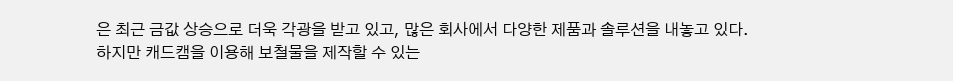은 최근 금값 상승으로 더욱 각광을 받고 있고, 많은 회사에서 다양한 제품과 솔루션을 내놓고 있다.
하지만 캐드캠을 이용해 보철물을 제작할 수 있는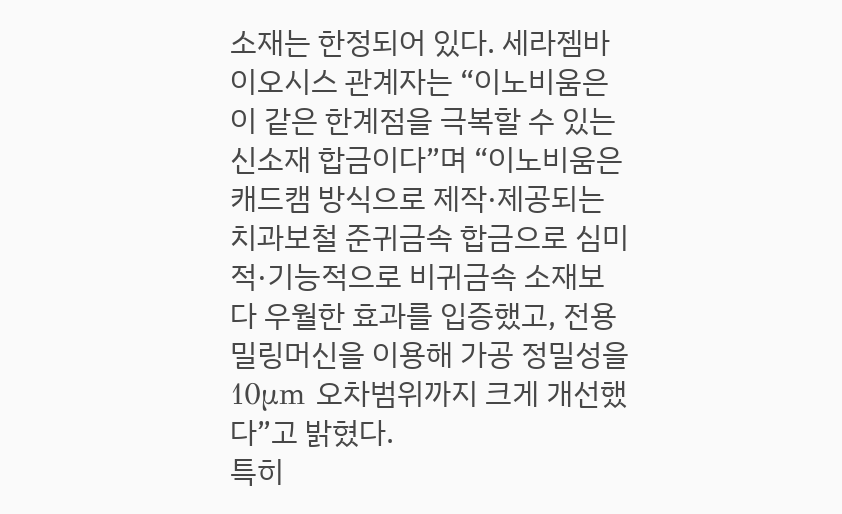소재는 한정되어 있다. 세라젬바이오시스 관계자는 “이노비움은 이 같은 한계점을 극복할 수 있는 신소재 합금이다”며 “이노비움은 캐드캠 방식으로 제작·제공되는 치과보철 준귀금속 합금으로 심미적·기능적으로 비귀금속 소재보다 우월한 효과를 입증했고, 전용 밀링머신을 이용해 가공 정밀성을 10μm 오차범위까지 크게 개선했다”고 밝혔다.
특히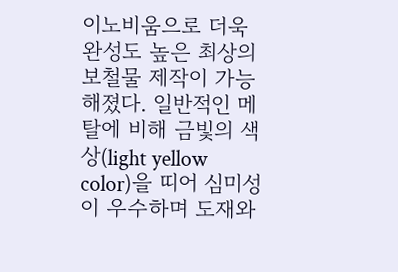이노비움으로 더욱 완성도 높은 최상의 보철물 제작이 가능해졌다. 일반적인 메탈에 비해 금빛의 색상(light yellow color)을 띠어 심미성이 우수하며 도재와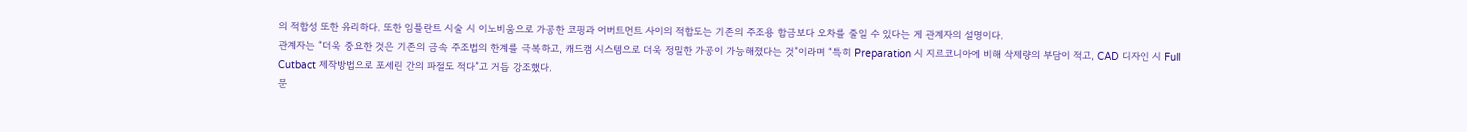의 적합성 또한 유리하다. 또한 임플란트 시술 시 이노비움으로 가공한 코핑과 어버트먼트 사이의 적합도는 기존의 주조용 합금보다 오차를 줄일 수 있다는 게 관계자의 설명이다.
관계자는 “더욱 중요한 것은 기존의 금속 주조법의 한계를 극복하고, 캐드캠 시스템으로 더욱 정밀한 가공이 가능해졌다는 것”이라며 “특히 Preparation 시 지르코니아에 비해 삭제량의 부담이 적고, CAD 디자인 시 Full Cutbact 제작방법으로 포세린 간의 파절도 적다”고 거듭 강조했다.
문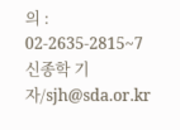의 : 02-2635-2815~7
신종학 기자/sjh@sda.or.kr